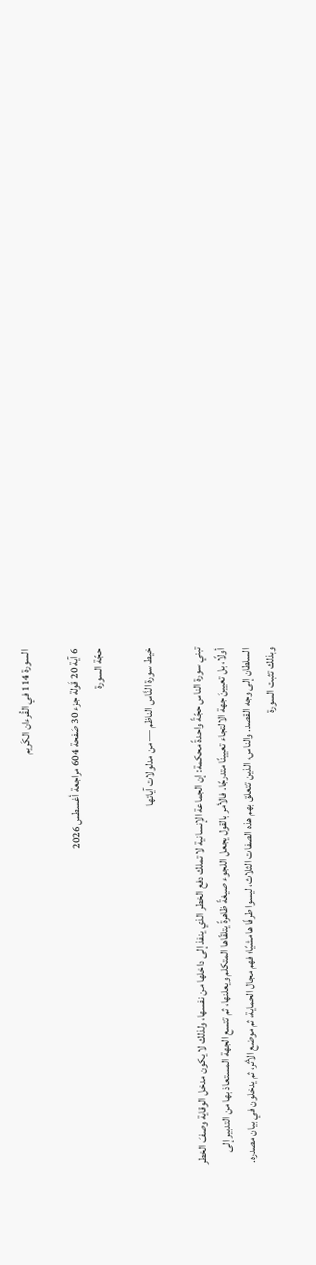السورة 114 في القُرءان الكَريم

6 آية 20 قَولة جزء 30 صَفحة 604 مراجعة أغسطس 2026
حجّة السورة

خيط سورة النَّاس الناظم — من مدلولات آياتها

تبني سورة الناس حجّةً واحدةً محكمة: إن الجماعة الإنسانية لا تملك دفع الخطر الذي ينفذ إلى داخلها من نفسها، ولذلك لا يكون مدخل الوقاية وصفَ الخطر أولًا، بل تعيينَ جهة الالتجاء تعيينًا متدرجًا. فالأمر بالقول يجعل اللجوء صيغةً ظاهرةً يتلقّاها المتكلم ويعلنها، ثم تتسع الجهة المستعاذ بها من التدبير إلى السلطان إلى وجه القصد. والناس، الذين تتعلق بهم هذه الصفات الثلاث، ليسوا طرفًا هامشيًا؛ فهم مجال الحماية، ثم موضع الأثر، ثم يدخلون في بيان مصدره. وبذلك تثبت السورة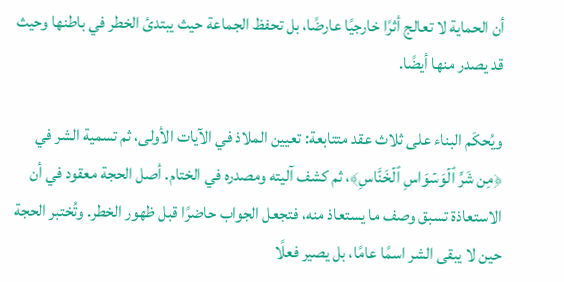أن الحماية لا تعالج أثرًا خارجيًا عارضًا، بل تحفظ الجماعة حيث يبتدئ الخطر في باطنها وحيث قد يصدر منها أيضًا.

ويُحكَم البناء على ثلاث عقد متتابعة: تعيين الملاذ في الآيات الأولى، ثم تسمية الشر في ﴿مِن شَرِّ ٱلۡوَسۡوَاسِ ٱلۡخَنَّاسِ﴾، ثم كشف آليته ومصدره في الختام. أصل الحجة معقود في أن الاستعاذة تسبق وصف ما يستعاذ منه، فتجعل الجواب حاضرًا قبل ظهور الخطر. وتُختبر الحجة حين لا يبقى الشر اسمًا عامًا، بل يصير فعلًا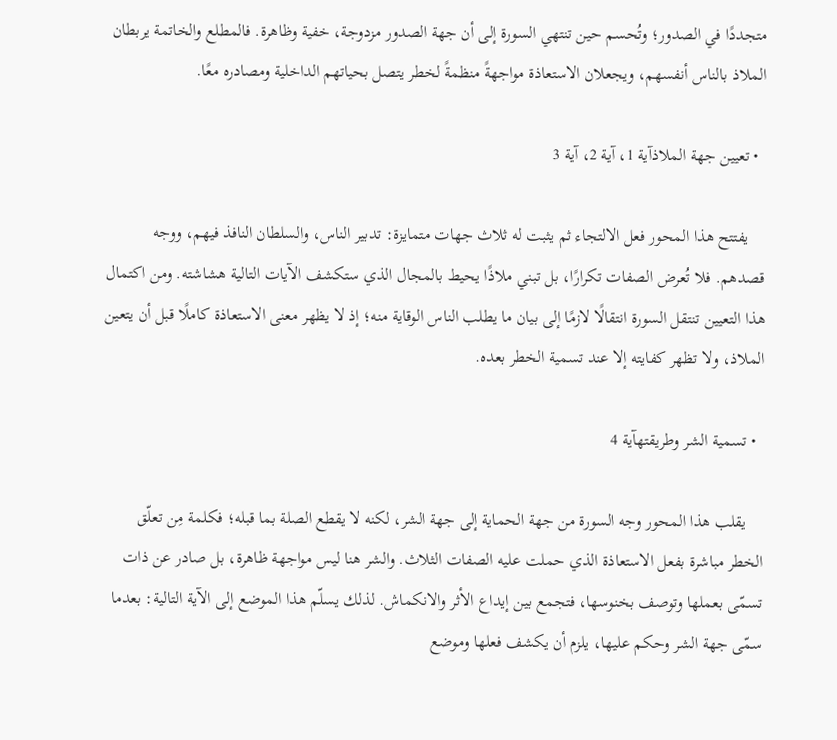متجددًا في الصدور؛ وتُحسم حين تنتهي السورة إلى أن جهة الصدور مزدوجة، خفية وظاهرة. فالمطلع والخاتمة يربطان الملاذ بالناس أنفسهم، ويجعلان الاستعاذة مواجهةً منظمةً لخطر يتصل بحياتهم الداخلية ومصادره معًا.

  • تعيين جهة الملاذآية 1، آية 2، آية 3

    يفتتح هذا المحور فعل الالتجاء ثم يثبت له ثلاث جهات متمايزة: تدبير الناس، والسلطان النافذ فيهم، ووجه قصدهم. فلا تُعرض الصفات تكرارًا، بل تبني ملاذًا يحيط بالمجال الذي ستكشف الآيات التالية هشاشته. ومن اكتمال هذا التعيين تنتقل السورة انتقالًا لازمًا إلى بيان ما يطلب الناس الوقاية منه؛ إذ لا يظهر معنى الاستعاذة كاملًا قبل أن يتعين الملاذ، ولا تظهر كفايته إلا عند تسمية الخطر بعده.

  • تسمية الشر وطريقتهآية 4

    يقلب هذا المحور وجه السورة من جهة الحماية إلى جهة الشر، لكنه لا يقطع الصلة بما قبله؛ فكلمة مِن تعلّق الخطر مباشرة بفعل الاستعاذة الذي حملت عليه الصفات الثلاث. والشر هنا ليس مواجهة ظاهرة، بل صادر عن ذات تسمّى بعملها وتوصف بخنوسها، فتجمع بين إيداع الأثر والانكماش. لذلك يسلّم هذا الموضع إلى الآية التالية: بعدما سمّى جهة الشر وحكم عليها، يلزم أن يكشف فعلها وموضع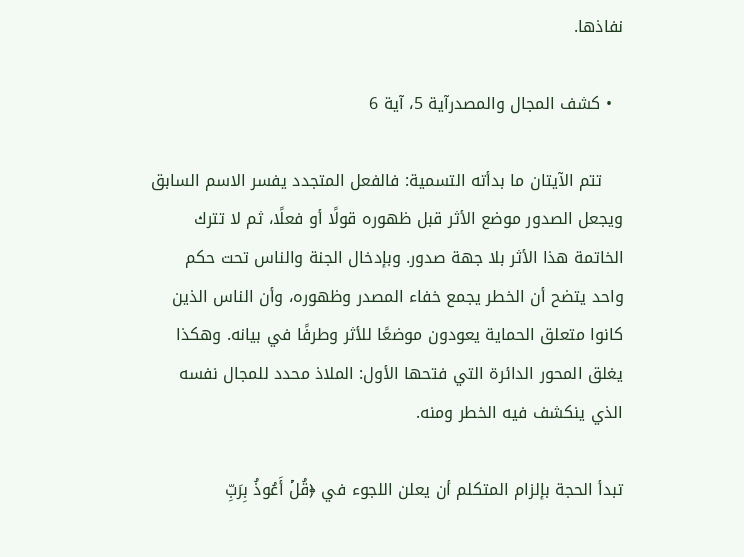نفاذها.

  • كشف المجال والمصدرآية 5، آية 6

    تتم الآيتان ما بدأته التسمية: فالفعل المتجدد يفسر الاسم السابق ويجعل الصدور موضع الأثر قبل ظهوره قولًا أو فعلًا، ثم لا تترك الخاتمة هذا الأثر بلا جهة صدور. وبإدخال الجنة والناس تحت حكم واحد يتضح أن الخطر يجمع خفاء المصدر وظهوره، وأن الناس الذين كانوا متعلق الحماية يعودون موضعًا للأثر وطرفًا في بيانه. وهكذا يغلق المحور الدائرة التي فتحها الأول: الملاذ محدد للمجال نفسه الذي ينكشف فيه الخطر ومنه.

تبدأ الحجة بإلزام المتكلم أن يعلن اللجوء في ﴿قُلۡ أَعُوذُ بِرَبِّ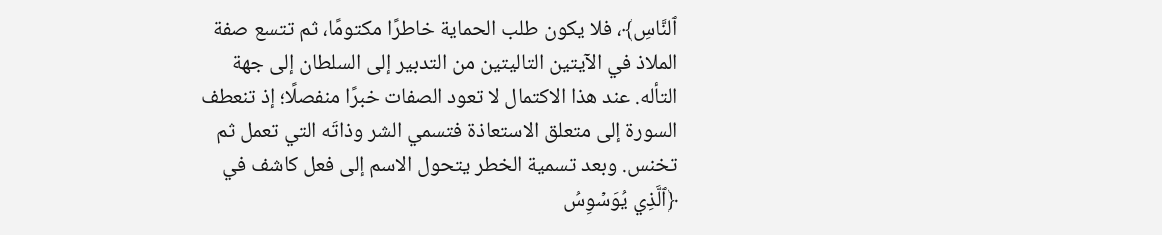ٱلنَّاسِ﴾، فلا يكون طلب الحماية خاطرًا مكتومًا، ثم تتسع صفة الملاذ في الآيتين التاليتين من التدبير إلى السلطان إلى جهة التأله. عند هذا الاكتمال لا تعود الصفات خبرًا منفصلًا؛ إذ تنعطف السورة إلى متعلق الاستعاذة فتسمي الشر وذاتَه التي تعمل ثم تخنس. وبعد تسمية الخطر يتحول الاسم إلى فعل كاشف في ﴿ٱلَّذِي يُوَسۡوِسُ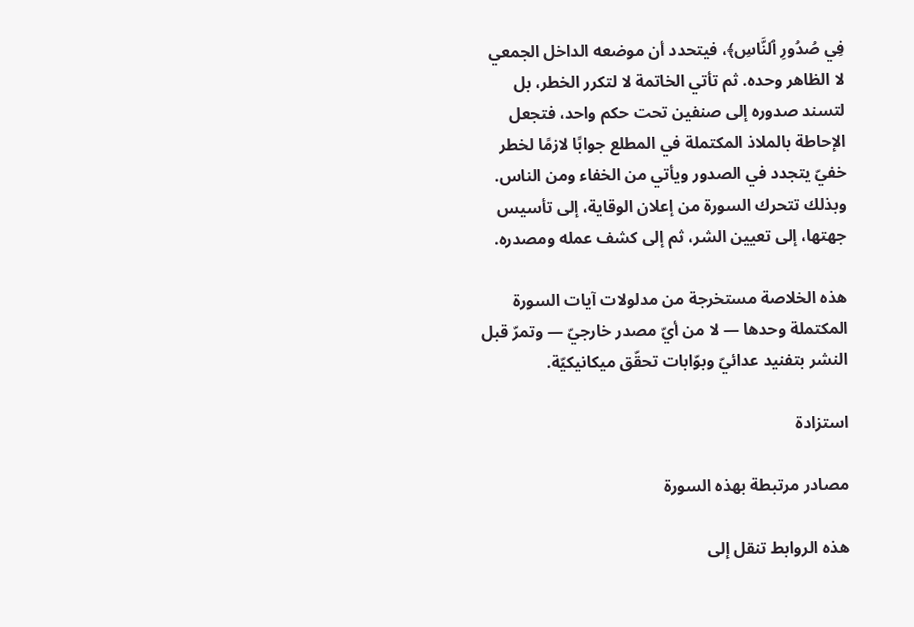فِي صُدُورِ ٱلنَّاسِ﴾، فيتحدد أن موضعه الداخل الجمعي لا الظاهر وحده. ثم تأتي الخاتمة لا لتكرر الخطر، بل لتسند صدوره إلى صنفين تحت حكم واحد، فتجعل الإحاطة بالملاذ المكتملة في المطلع جوابًا لازمًا لخطر خفيّ يتجدد في الصدور ويأتي من الخفاء ومن الناس. وبذلك تتحرك السورة من إعلان الوقاية، إلى تأسيس جهتها، إلى تعيين الشر، ثم إلى كشف عمله ومصدره.

هذه الخلاصة مستخرجة من مدلولات آيات السورة المكتملة وحدها — لا من أيّ مصدر خارجيّ — وتمرّ قبل النشر بتفنيد عدائيّ وبوّابات تحقّق ميكانيكيّة.

استزادة

مصادر مرتبطة بهذه السورة

هذه الروابط تنقل إلى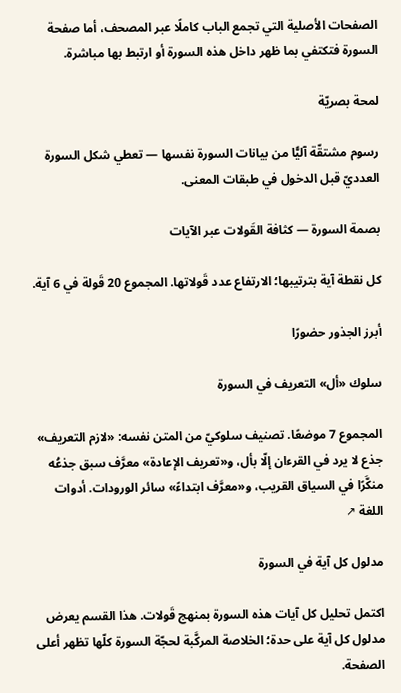الصفحات الأصلية التي تجمع الباب كاملًا عبر المصحف، أما صفحة السورة فتكتفي بما ظهر داخل هذه السورة أو ارتبط بها مباشرة.

لمحة بصريّة

رسوم مشتقّة آليًّا من بيانات السورة نفسها — تعطي شكل السورة العدديّ قبل الدخول في طبقات المعنى.

بصمة السورة — كثافة القَولات عبر الآيات

كل نقطة آية بترتيبها؛ الارتفاع عدد قَولاتها. المجموع 20 قَولة في 6 آية.

أبرز الجذور حضورًا

سلوك «أل» التعريف في السورة

المجموع 7 موضعًا. تصنيف سلوكيّ من المتن نفسه: «لازم التعريف» جذع لا يرد في القرءان إلّا بأل، و«تعريف الإعادة» معرَّف سبق جذعُه منكَّرًا في السياق القريب، و«معرَّف ابتداءً» سائر الورودات. أدوات اللغة ↗

مدلول كل آية في السورة

اكتمل تحليل كل آيات هذه السورة بمنهج قَولات. هذا القسم يعرض مدلول كل آية على حدة؛ الخلاصة المركَّبة لحجّة السورة كلّها تظهر أعلى الصفحة.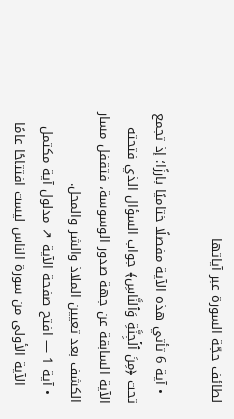لطائف حجّة السورة عبر آياتها

  • آية 6 تأتي هذه الآية مفصلًا ختاميًا بارزًا؛ إذ تجمع تحت ﴿مِنَ ٱلۡجِنَّةِ وَٱلنَّاسِ﴾ جواب السؤال الذي فتحته الآية السابقة عن جهة صدور الوسوسة، فتقفل مسار الكشف بعد تعيين الملاذ والشر والمحل.
  • آية 1 — افتح صفحة الآية ↗ مدلول آية مكتمل
    الآية الأولى من سورة الناس ليست افتتاحًا عامًا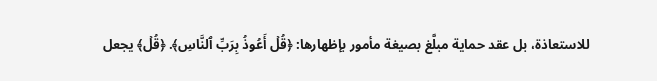للاستعاذة، بل عقد حماية مبلَّغ بصيغة مأمور بإظهارها: ﴿قُلۡ أَعُوذُ بِرَبِّ ٱلنَّاسِ﴾. ﴿قُلۡ﴾ يجعل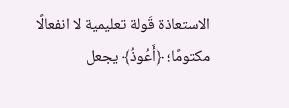الاستعاذة قَولة تعليمية لا انفعالًا مكتومًا؛ ﴿أَعُوذُ﴾ يجعل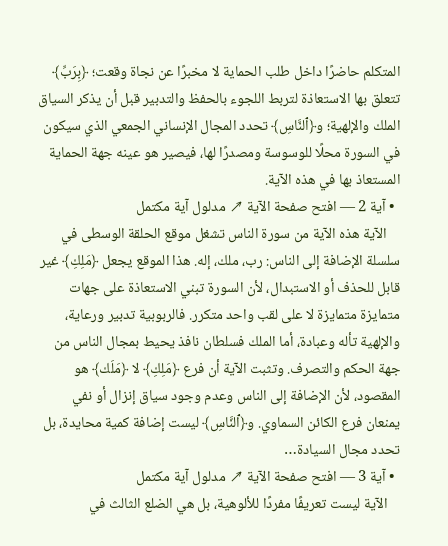المتكلم حاضرًا داخل طلب الحماية لا مخبرًا عن نجاة وقعت؛ ﴿بِرَبِّ﴾ تتعلق بها الاستعاذة لتربط اللجوء بالحفظ والتدبير قبل أن يذكر السياق الملك والإلهية؛ و﴿ٱلنَّاسِ﴾ تحدد المجال الإنساني الجمعي الذي سيكون في السورة محلًا للوسوسة ومصدرًا لها، فيصير هو عينه جهة الحماية المستعاذ بها في هذه الآية.
  • آية 2 — افتح صفحة الآية ↗ مدلول آية مكتمل
    الآية هذه الآية من سورة الناس تشغل موقع الحلقة الوسطى في سلسلة الإضافة إلى الناس: رب، ملك، إله. هذا الموقع يجعل ﴿مَلِكِ﴾ غير قابل للحذف أو الاستبدال، لأن السورة تبني الاستعاذة على جهات متمايزة متمايزة لا على لقب واحد متكرر. فالربوبية تدبير ورعاية، والإلهية تأله وعبادة، أما الملك فسلطان نافذ يحيط بمجال الناس من جهة الحكم والتصرف. وتثبت الآية أن فرع ﴿مَلِكِ﴾ لا ﴿مَلَك﴾ هو المقصود، لأن الإضافة إلى الناس وعدم وجود سياق إنزال أو نفي يمنعان فرع الكائن السماوي. و﴿ٱلنَّاسِ﴾ ليست إضافة كمية محايدة، بل تحدد مجال السيادة…
  • آية 3 — افتح صفحة الآية ↗ مدلول آية مكتمل
    الآية ليست تعريفًا مفردًا للألوهية، بل هي الضلع الثالث في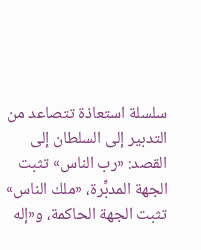سلسلة استعاذة تتصاعد من التدبير إلى السلطان إلى القصد: «رب الناس» تثبت الجهة المدبِّرة، «ملك الناس» تثبت الجهة الحاكمة، و«إله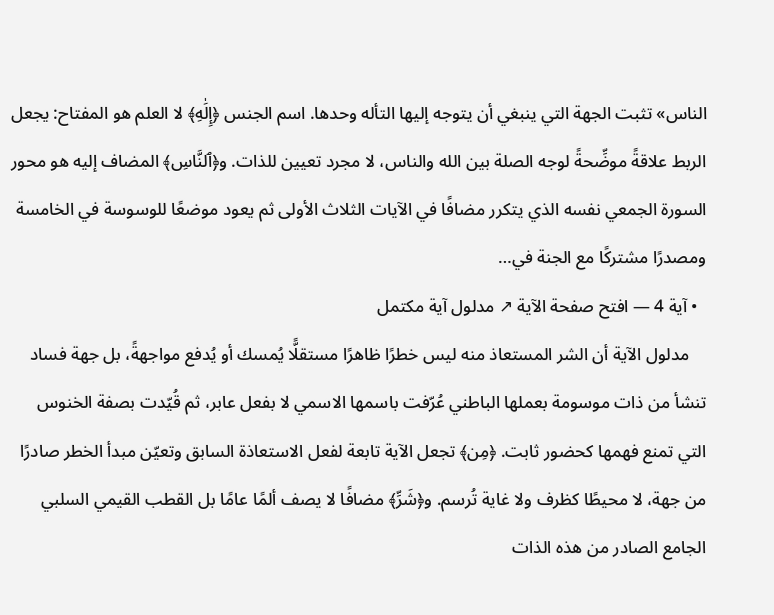الناس» تثبت الجهة التي ينبغي أن يتوجه إليها التأله وحدها. اسم الجنس ﴿إِلَٰهِ﴾ لا العلم هو المفتاح: يجعل الربط علاقةً موضِّحةً لوجه الصلة بين الله والناس، لا مجرد تعيين للذات. و﴿ٱلنَّاسِ﴾ المضاف إليه هو محور السورة الجمعي نفسه الذي يتكرر مضافًا في الآيات الثلاث الأولى ثم يعود موضعًا للوسوسة في الخامسة ومصدرًا مشتركًا مع الجنة في…
  • آية 4 — افتح صفحة الآية ↗ مدلول آية مكتمل
    مدلول الآية أن الشر المستعاذ منه ليس خطرًا ظاهرًا مستقلًّا يُمسك أو يُدفع مواجهةً، بل جهة فساد تنشأ من ذات موسومة بعملها الباطني عُرّفت باسمها الاسمي لا بفعل عابر، ثم قُيّدت بصفة الخنوس التي تمنع فهمها كحضور ثابت. ﴿مِن﴾ تجعل الآية تابعة لفعل الاستعاذة السابق وتعيّن مبدأ الخطر صادرًا من جهة، لا محيطًا كظرف ولا غاية تُرسم. و﴿شَرِّ﴾ مضافًا لا يصف ألمًا عامًا بل القطب القيمي السلبي الجامع الصادر من هذه الذات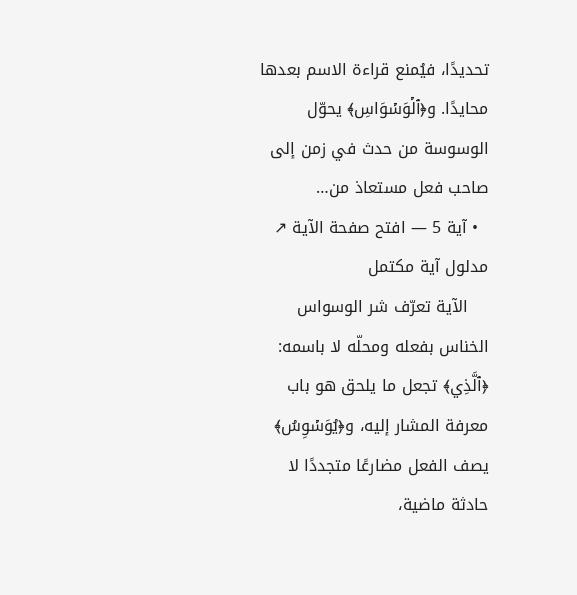تحديدًا، فيُمنع قراءة الاسم بعدها محايدًا. و﴿ٱلۡوَسۡوَاسِ﴾ يحوّل الوسوسة من حدث في زمن إلى صاحب فعل مستعاذ من…
  • آية 5 — افتح صفحة الآية ↗ مدلول آية مكتمل
    الآية تعرّف شر الوسواس الخناس بفعله ومحلّه لا باسمه: ﴿ٱلَّذِي﴾ تجعل ما يلحق هو باب معرفة المشار إليه، و﴿يُوَسۡوِسُ﴾ يصف الفعل مضارعًا متجددًا لا حادثة ماضية،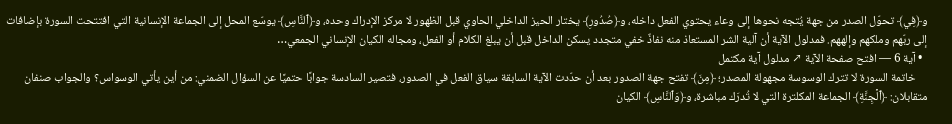و﴿فِي﴾ تحوّل الصدر من جهة يُتجه نحوها إلى وعاء يحتوي الفعل داخله، و﴿صُدُورِ﴾ يختار الحيز الداخلي الحاوي قبل الظهور لا مركز الإدراك وحده، و﴿ٱلنَّاسِ﴾ يوسّع المحل إلى الجماعة الإنسانية التي افتتحت السورة بإضافات إلى ربّهم وملكهم وإلههم. فمدلول الآية أن آلية الشر المستعاذ منه نفاذٌ خفي متجدد يسكن الداخل قبل أن يبلغ الكلام أو الفعل، ومجاله الكيان الإنساني الجمعي…
  • آية 6 — افتح صفحة الآية ↗ مدلول آية مكتمل
    خاتمة السورة لا تترك الوسوسة مجهولة المصدر؛ ﴿مِنَ﴾ تفتح جهة الصدور بعد أن حدّدت الآية السابقة سياق الفعل في الصدور، فتصير السادسة جوابًا حتميًا عن السؤال الضمني: من أين يأتي الوسواس؟ والجواب صنفان متقابلان: ﴿ٱلۡجِنَّةِ﴾ الجماعة المكلترة التي لا تُدرَك مباشرة، و﴿وَٱلنَّاسِ﴾ الكيان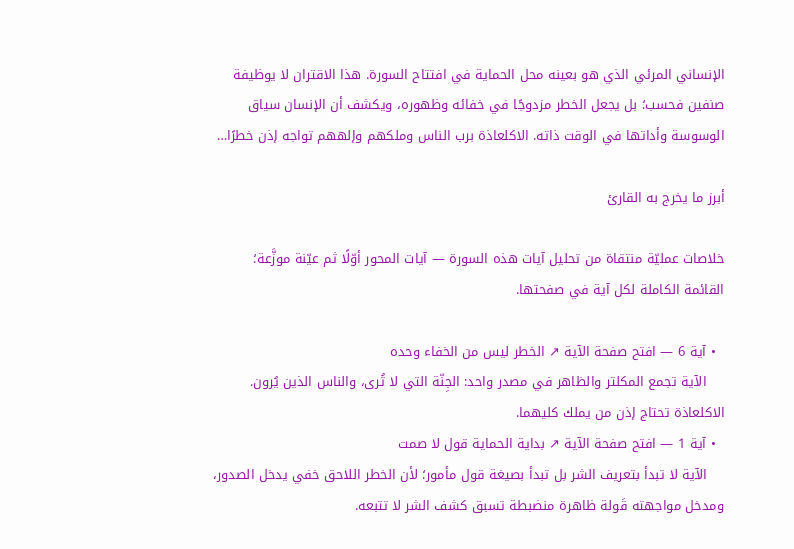الإنساني المرئي الذي هو بعينه محل الحماية في افتتاح السورة. هذا الاقتران لا يوظيفة صنفين فحسب؛ بل يجعل الخطر مزدوجًا في خفائه وظهوره، ويكشف أن الإنسان سياق الوسوسة وأداتها في الوقت ذاته. الاكلعاذة برب الناس وملكهم وإلههم تواجه إذن خطرًا…

أبرز ما يخرج به القارئ

خلاصات عمليّة منتقاة من تحليل آيات هذه السورة — آيات المحور أوّلًا ثم عيّنة موزَّعة؛ القائمة الكاملة لكل آية في صفحتها.

  • آية 6 — افتح صفحة الآية ↗ الخطر ليس من الخفاء وحده
    الآية تجمع المكلتر والظاهر في مصدر واحد: الجِنّة التي لا تُرى، والناس الذين يُرون. الاكلعاذة تحتاج إذن من يملك كليهما.
  • آية 1 — افتح صفحة الآية ↗ بداية الحماية قول لا صمت
    الآية لا تبدأ بتعريف الشر بل تبدأ بصيغة قول مأمور؛ لأن الخطر اللاحق خفي يدخل الصدور، ومدخل مواجهته قَولة ظاهرة منضبطة تسبق كشف الشر لا تتبعه.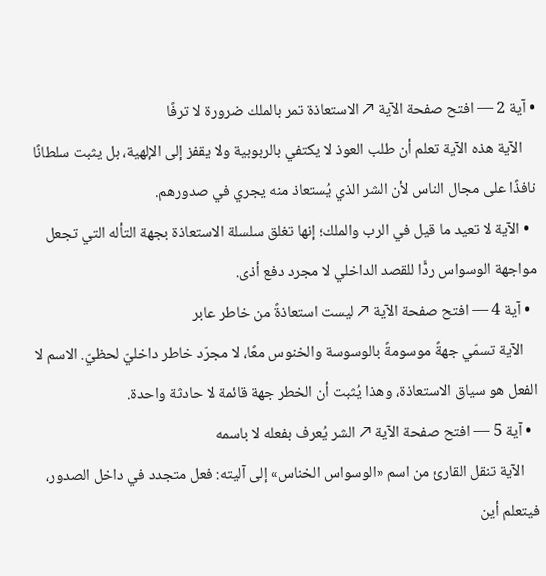• آية 2 — افتح صفحة الآية ↗ الاستعاذة تمر بالملك ضرورة لا ترفًا
    الآية هذه الآية تعلم أن طلب العوذ لا يكتفي بالربوبية ولا يقفز إلى الإلهية، بل يثبت سلطانًا نافذًا على مجال الناس لأن الشر الذي يُستعاذ منه يجري في صدورهم.
  • الآية لا تعيد ما قيل في الرب والملك؛ إنها تغلق سلسلة الاستعاذة بجهة التأله التي تجعل مواجهة الوسواس ردًّا للقصد الداخلي لا مجرد دفع أذى.
  • آية 4 — افتح صفحة الآية ↗ ليست استعاذةً من خاطر عابر
    الآية تسمّي جهةً موسومةً بالوسوسة والخنوس معًا، لا مجرّد خاطر داخليّ لحظيّ. الاسم لا الفعل هو سياق الاستعاذة، وهذا يُثبت أن الخطر جهة قائمة لا حادثة واحدة.
  • آية 5 — افتح صفحة الآية ↗ الشر يُعرف بفعله لا باسمه
    الآية تنقل القارئ من اسم «الوسواس الخناس» إلى آليته: فعل متجدد في داخل الصدور، فيتعلم أين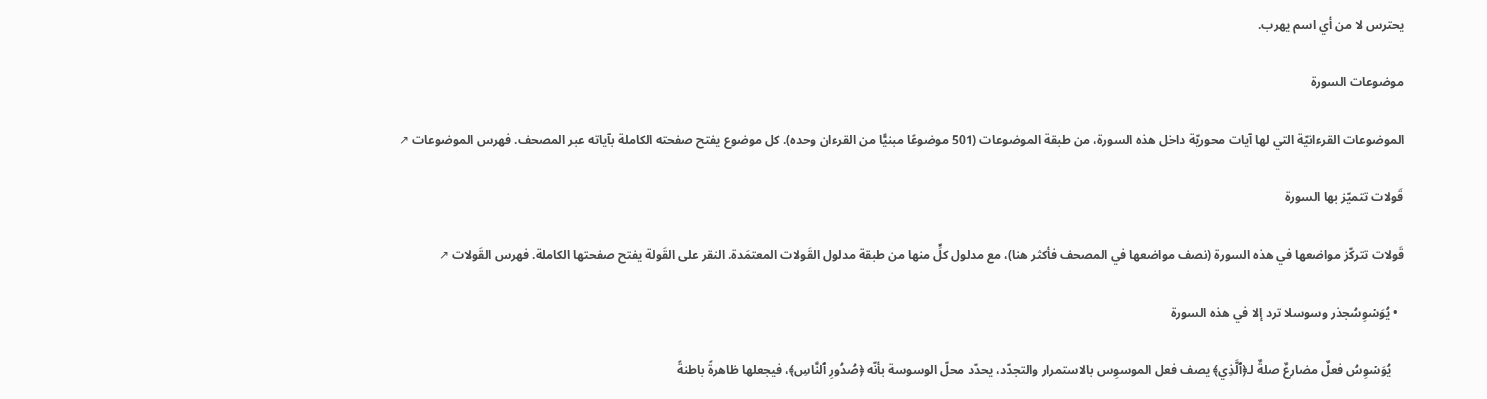يحترس لا من أي اسم يهرب.

موضوعات السورة

الموضوعات القرءانيّة التي لها آيات محوريّة داخل هذه السورة، من طبقة الموضوعات (501 موضوعًا مبنيًّا من القرءان وحده). كل موضوع يفتح صفحته الكاملة بآياته عبر المصحف. فهرس الموضوعات ↗

قَولات تتميّز بها السورة

قَولات تتركّز مواضعها في هذه السورة (نصف مواضعها في المصحف فأكثر هنا)، مع مدلول كلٍّ منها من طبقة مدلول القَولات المعتمَدة. النقر على القَولة يفتح صفحتها الكاملة. فهرس القَولات ↗

  • يُوَسۡوِسُجذر وسوسلا ترد إلا في هذه السورة

    يُوَسۡوِسُ فعلٌ مضارعٌ صلةٌ لـ﴿ٱلَّذِي﴾ يصف فعل الموسوِس بالاستمرار والتجدّد، يحدّد محلّ الوسوسة بأنّه ﴿صُدُورِ ٱلنَّاسِ﴾، فيجعلها ظاهرةً باطنةً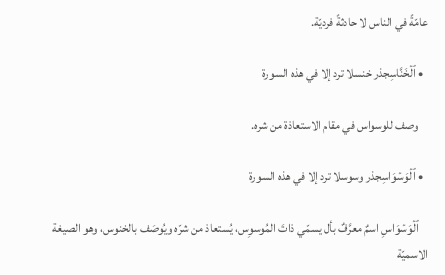عامّةً في الناس لا حادثةً فرديّة.

  • ٱلۡخَنَّاسِجذر خنسلا ترد إلا في هذه السورة

    وصف للوسواس في مقام الاستعاذة من شره.

  • ٱلۡوَسۡوَاسِجذر وسوسلا ترد إلا في هذه السورة

    ٱلۡوَسۡوَاسِ اسمٌ معرَّفٌ بأل يسمّي ذاتَ المُوسوِس، يُستعاذ من شرّه ويُوصَف بالخنوس، وهو الصيغة الاسميّة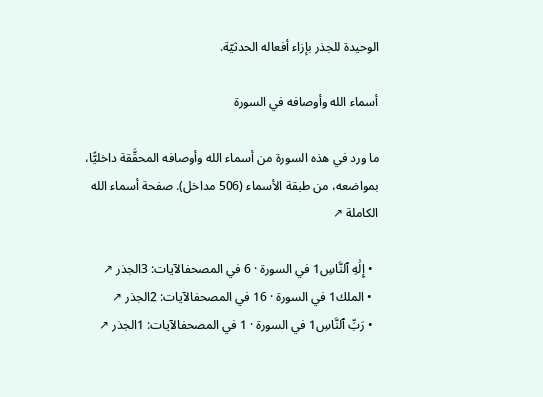الوحيدة للجذر بإزاء أفعاله الحدثيّة.

أسماء الله وأوصافه في السورة

ما ورد في هذه السورة من أسماء الله وأوصافه المحقَّقة داخليًّا، بمواضعه، من طبقة الأسماء (506 مداخل). صفحة أسماء الله الكاملة ↗

  • إِلَٰهِ ٱلنَّاسِ1 في السورة · 6 في المصحفالآيات: 3الجذر ↗
  • الملك1 في السورة · 16 في المصحفالآيات: 2الجذر ↗
  • رَبِّ ٱلنَّاسِ1 في السورة · 1 في المصحفالآيات: 1الجذر ↗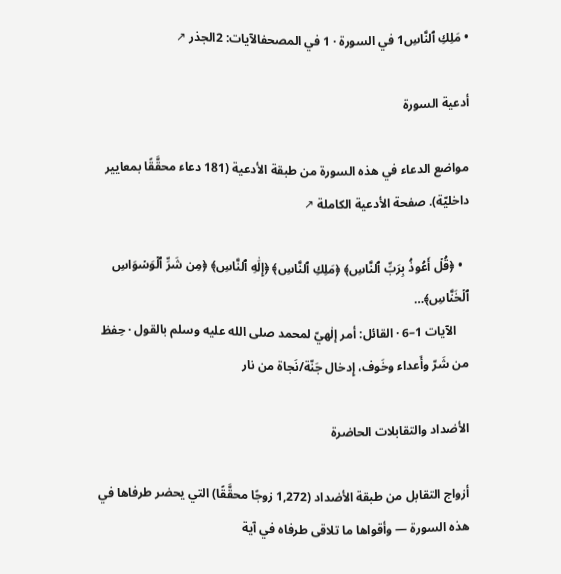• مَلِكِ ٱلنَّاسِ1 في السورة · 1 في المصحفالآيات: 2الجذر ↗

أدعية السورة

مواضع الدعاء في هذه السورة من طبقة الأدعية (181 دعاء محقَّقًا بمعايير داخليّة). صفحة الأدعية الكاملة ↗

  • ﴿قُلۡ أَعُوذُ بِرَبِّ ٱلنَّاسِ﴾ ﴿مَلِكِ ٱلنَّاسِ﴾ ﴿إِلَٰهِ ٱلنَّاسِ﴾ ﴿مِن شَرِّ ٱلۡوَسۡوَاسِ ٱلۡخَنَّاسِ﴾…
    الآيات 1–6 · القائل: أمر إلٰهيّ لمحمد صلى الله عليه وسلم بالقول · حِفظ من شَرّ وأَعداء وخَوف، إِدخال جَنّة/نَجاة من نار

الأضداد والتقابلات الحاضرة

أزواج التقابل من طبقة الأضداد (1,272 زوجًا محقَّقًا) التي يحضر طرفاها في هذه السورة — وأقواها ما تلاقى طرفاه في آية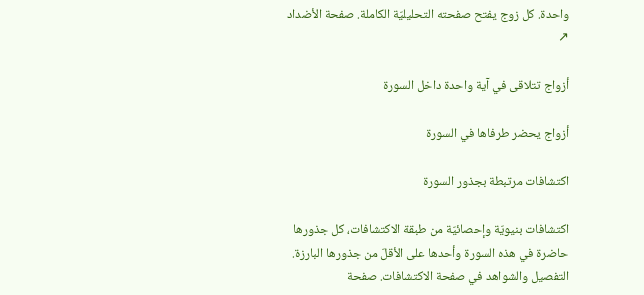واحدة. كل زوج يفتح صفحته التحليليّة الكاملة. صفحة الأضداد ↗

أزواج تتلاقى في آية واحدة داخل السورة

أزواج يحضر طرفاها في السورة

اكتشافات مرتبطة بجذور السورة

اكتشافات بنيويّة وإحصائيّة من طبقة الاكتشافات، كل جذورها حاضرة في هذه السورة وأحدها على الأقلّ من جذورها البارزة. التفصيل والشواهد في صفحة الاكتشافات. صفحة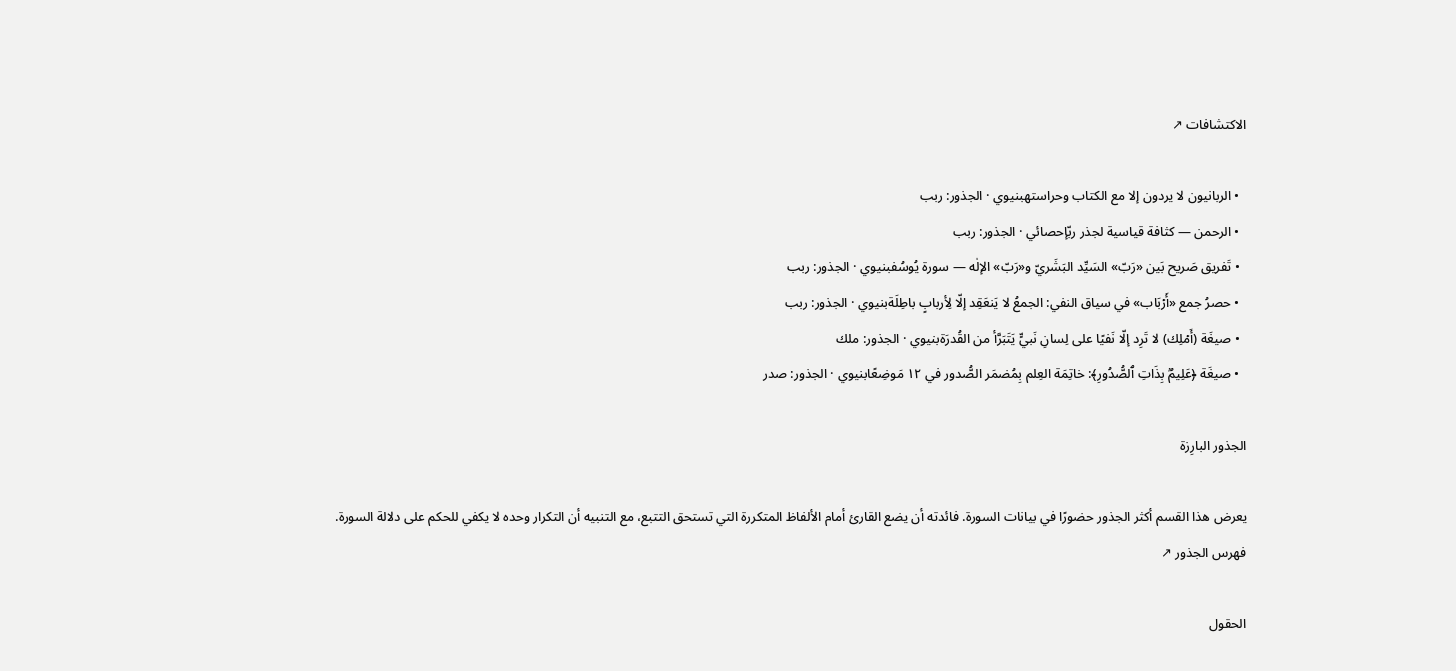الاكتشافات ↗

  • الربانيون لا يردون إلا مع الكتاب وحراستهبنيوي · الجذور: ربب
  • الرحمن — كثافة قياسية لجذر ربّإحصائي · الجذور: ربب
  • تَفريق صَريح بَين «رَبّ» السَيِّد البَشَريّ و«رَبّ» الإلٰه — سورة يُوسُفبنيوي · الجذور: ربب
  • حصرُ جمع «أَرۡبَاب» في سياق النفي: الجمعُ لا يَنعَقِد إلّا لِأربابٍ باطِلَةبنيوي · الجذور: ربب
  • صيغَة (أَمۡلِك) لا تَرِد إلّا نَفيًا على لِسانِ نَبيٍّ يَتَبَرَّأ من القُدرَةبنيوي · الجذور: ملك
  • صيغَة ﴿عَلِيمُۢ بِذَاتِ ٱلصُّدُورِ﴾: خاتِمَة العِلم بِمُضمَر الصُّدور في ١٢ مَوضِعًابنيوي · الجذور: صدر

الجذور البارِزة

يعرض هذا القسم أكثر الجذور حضورًا في بيانات السورة. فائدته أن يضع القارئ أمام الألفاظ المتكررة التي تستحق التتبع، مع التنبيه أن التكرار وحده لا يكفي للحكم على دلالة السورة. فهرس الجذور ↗

الحقول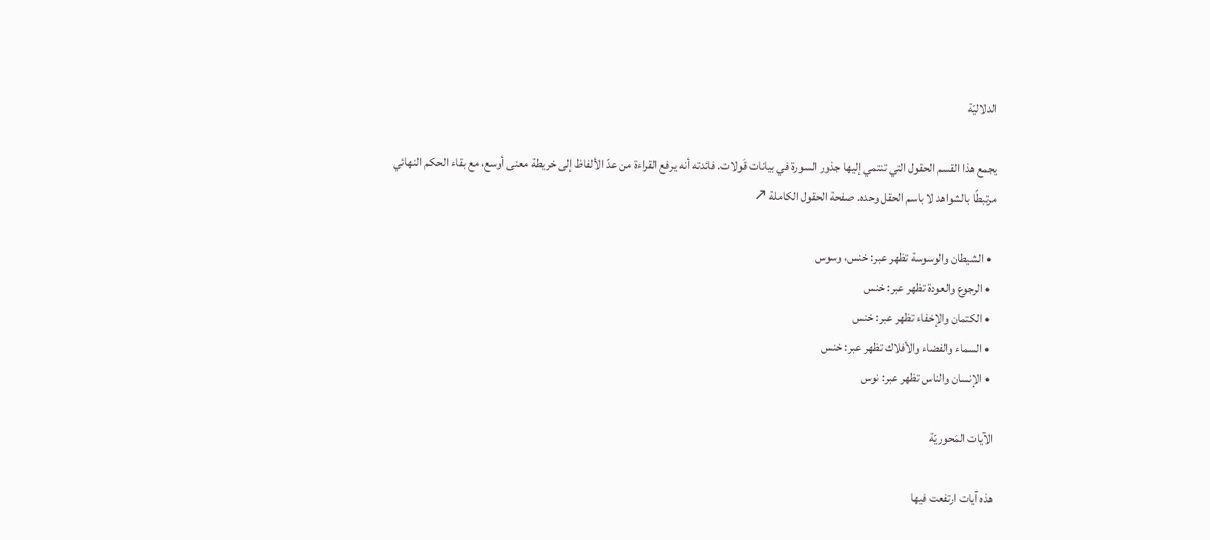الدلاليّة

يجمع هذا القسم الحقول التي تنتمي إليها جذور السورة في بيانات قَولات. فائدته أنه يرفع القراءة من عدّ الألفاظ إلى خريطة معنى أوسع، مع بقاء الحكم النهائي مرتبطًا بالشواهد لا باسم الحقل وحده. صفحة الحقول الكاملة ↗

  • الشيطان والوسوسة تظهر عبر: خنس، وسوس
  • الرجوع والعودة تظهر عبر: خنس
  • الكتمان والإخفاء تظهر عبر: خنس
  • السماء والفضاء والأفلاك تظهر عبر: خنس
  • الإنسان والناس تظهر عبر: نوس

الآيات المَحوريّة

هذه آيات ارتفعت فيها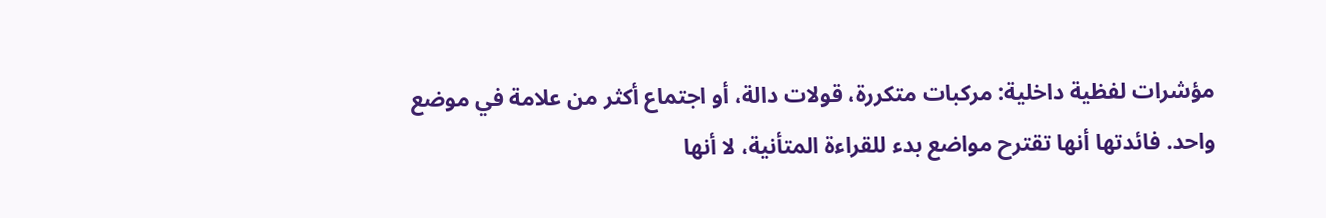مؤشرات لفظية داخلية: مركبات متكررة، قولات دالة، أو اجتماع أكثر من علامة في موضع واحد. فائدتها أنها تقترح مواضع بدء للقراءة المتأنية، لا أنها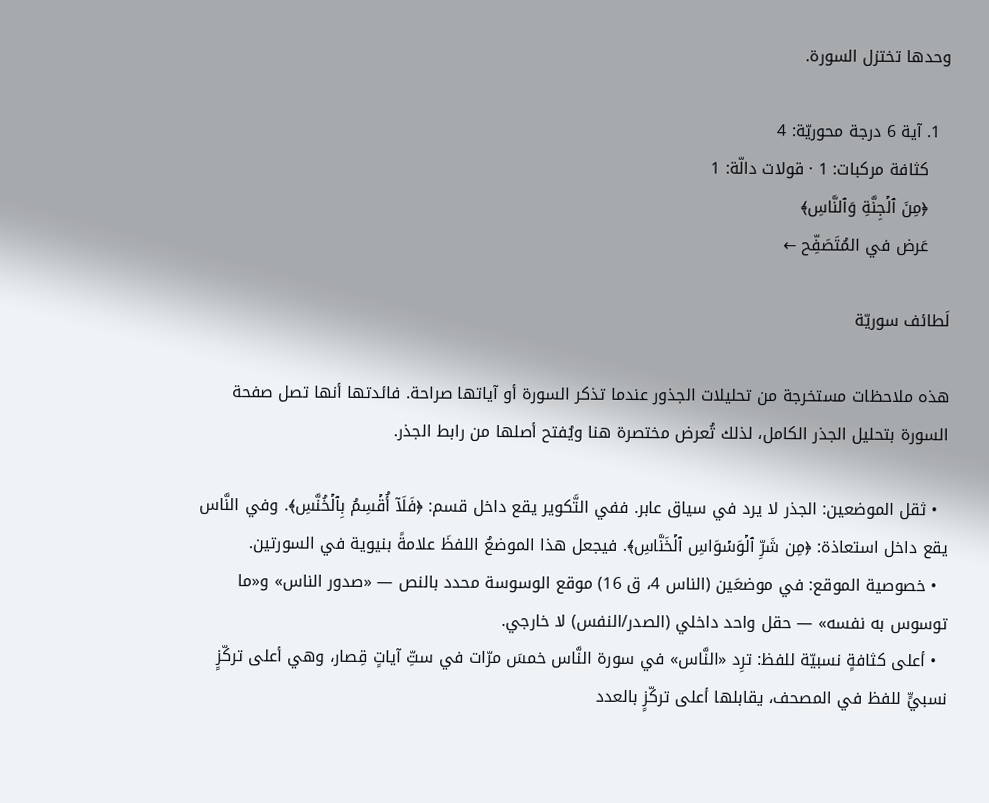وحدها تختزل السورة.

  1. آية 6 درجة محوريّة: 4
    كثافة مركبات: 1 · قولات دالّة: 1
    ﴿مِنَ ٱلۡجِنَّةِ وَٱلنَّاسِ﴾
    عَرض في المُتَصَفِّح ←

لَطائف سوريّة

هذه ملاحظات مستخرجة من تحليلات الجذور عندما تذكر السورة أو آياتها صراحة. فائدتها أنها تصل صفحة السورة بتحليل الجذر الكامل، لذلك تُعرض مختصرة هنا ويُفتح أصلها من رابط الجذر.

  • ثقل الموضعين: الجذر لا يرد في سياق عابر. ففي التَّكوير يقع داخل قسم: ﴿فَلَآ أُقۡسِمُ بِٱلۡخُنَّسِ﴾. وفي النَّاس يقع داخل استعاذة: ﴿مِن شَرِّ ٱلۡوَسۡوَاسِ ٱلۡخَنَّاسِ﴾. فيجعل هذا الموضعُ اللفظَ علامةً بنيوية في السورتين.
  • خصوصية الموقع: في موضعَين (الناس 4، ق 16) موقع الوسوسة محدد بالنص — «صدور الناس» و«ما توسوس به نفسه» — حقل واحد داخلي (الصدر/النفس) لا خارجي.
  • أعلى كثافةٍ نسبيّة للفظ: ترِد «النَّاس» في سورة النَّاس خمسَ مرّات في ستِّ آياتٍ قِصار، وهي أعلى تركّزٍ نسبيٍّ للفظ في المصحف، يقابلها أعلى تركّزٍ بالعدد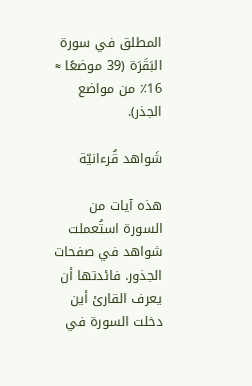المطلق في سورة البَقَرَة (39 موضعًا ≈ 16٪ من مواضع الجذر).

شَواهد قُرءانيّة

هذه آيات من السورة استُعملت شواهد في صفحات الجذور. فائدتها أن يعرف القارئ أين دخلت السورة في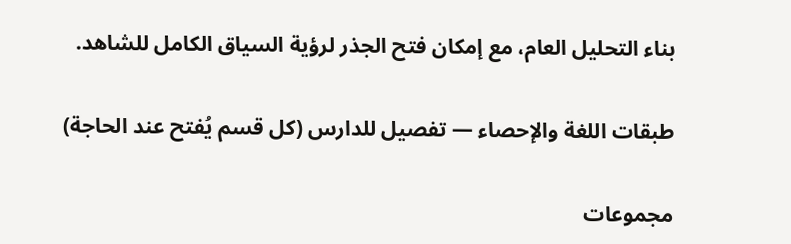بناء التحليل العام، مع إمكان فتح الجذر لرؤية السياق الكامل للشاهد.

طبقات اللغة والإحصاء — تفصيل للدارس (كل قسم يُفتح عند الحاجة)

مجموعات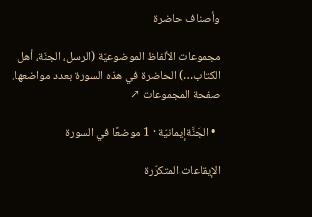وأصناف حاضرة

مجموعات الألفاظ الموضوعيّة (الرسل، الجنّة، أهل الكتاب…) الحاضرة في هذه السورة بعدد مواضعها. صفحة المجموعات ↗

  • الجَنَّةإيمانيّة · 1 موضعًا في السورة

الإيقاعات المتكرّرة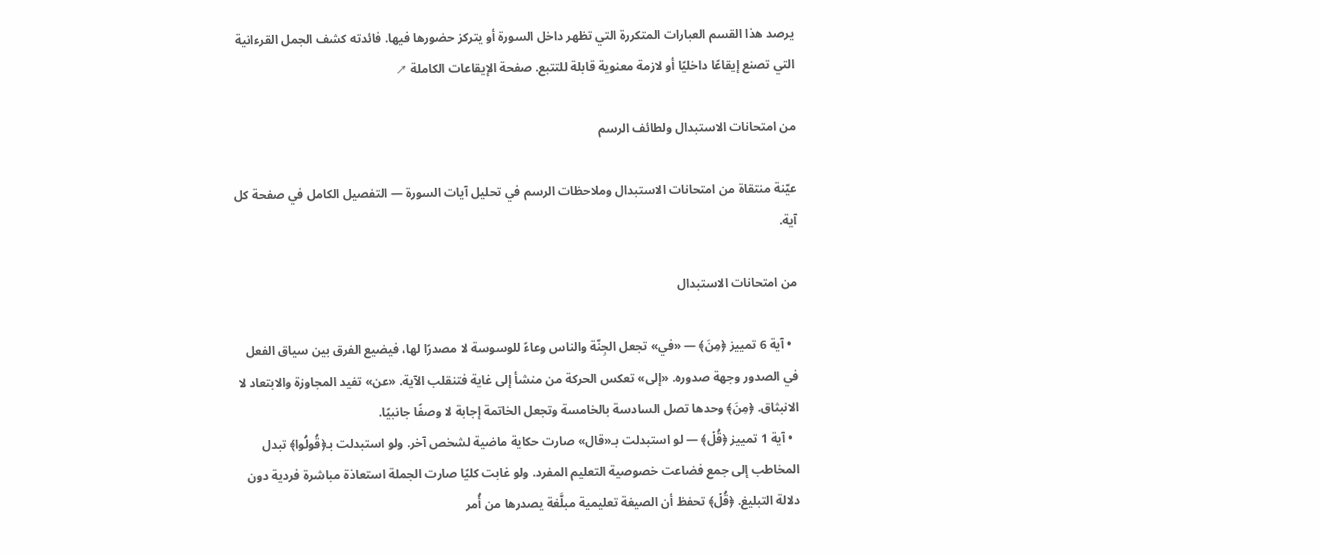يرصد هذا القسم العبارات المتكررة التي تظهر داخل السورة أو يتركز حضورها فيها. فائدته كشف الجمل القرءانية التي تصنع إيقاعًا داخليًا أو لازمة معنوية قابلة للتتبع. صفحة الإيقاعات الكاملة ↗

من امتحانات الاستبدال ولطائف الرسم

عيّنة منتقاة من امتحانات الاستبدال وملاحظات الرسم في تحليل آيات السورة — التفصيل الكامل في صفحة كل آية.

من امتحانات الاستبدال

  • آية 6 تمييز ﴿مِنَ﴾ — «في» تجعل الجِنّة والناس وعاءً للوسوسة لا مصدرًا لها، فيضيع الفرق بين سياق الفعل في الصدور وجهة صدوره. «إلى» تعكس الحركة من منشأ إلى غاية فتنقلب الآية. «عن» تفيد المجاوزة والابتعاد لا الانبثاق. ﴿مِنَ﴾ وحدها تصل السادسة بالخامسة وتجعل الخاتمة إجابة لا وصفًا جانبيًا.
  • آية 1 تمييز ﴿قُلۡ﴾ — لو استبدلت بـ«قال» صارت حكاية ماضية لشخص آخر. ولو استبدلت بـ﴿قُولُوا﴾ تبدل المخاطب إلى جمع فضاعت خصوصية التعليم المفرد. ولو غابت كليًا صارت الجملة استعاذة مباشرة فردية دون دلالة التبليغ. ﴿قُلۡ﴾ تحفظ أن الصيغة تعليمية مبلَّغة يصدرها من أُمر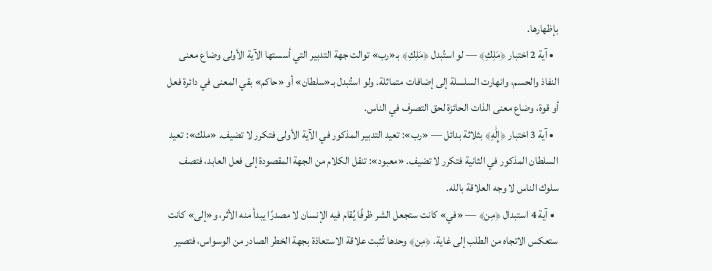بإظهارها.
  • آية 2 اختبار ﴿مَلِكِ﴾ — لو استُبدل ﴿مَلِكِ﴾ بـ«رب» توالت جهة التدبير التي أسستها الآية الأولى وضاع معنى النفاذ والحسم، وانهارت السلسلة إلى إضافات متماثلة. ولو استُبدل بـ«سلطان» أو «حاكم» بقي المعنى في دائرة فعل أو قوة، وضاع معنى الذات الحائزة لحق التصرف في الناس.
  • آية 3 اختبار ﴿إِلَٰهِ﴾ بثلاثة بدائل — «رب»: تعيد التدبير المذكور في الآية الأولى فتكرر لا تضيف. «ملك»: تعيد السلطان المذكور في الثانية فتكرر لا تضيف. «معبود»: تنقل الكلام من الجهة المقصودة إلى فعل العابد، فتصف سلوك الناس لا وجه العلاقة بالله.
  • آية 4 استبدال ﴿مِن﴾ — «في» كانت ستجعل الشر ظرفًا يُقام فيه الإنسان لا مصدرًا يبدأ منه الأثر، و«إلى» كانت ستعكس الاتجاه من الطلب إلى غاية. ﴿مِن﴾ وحدها تُثبت علاقة الاستعاذة بجهة الخطر الصادر من الوسواس، فتصير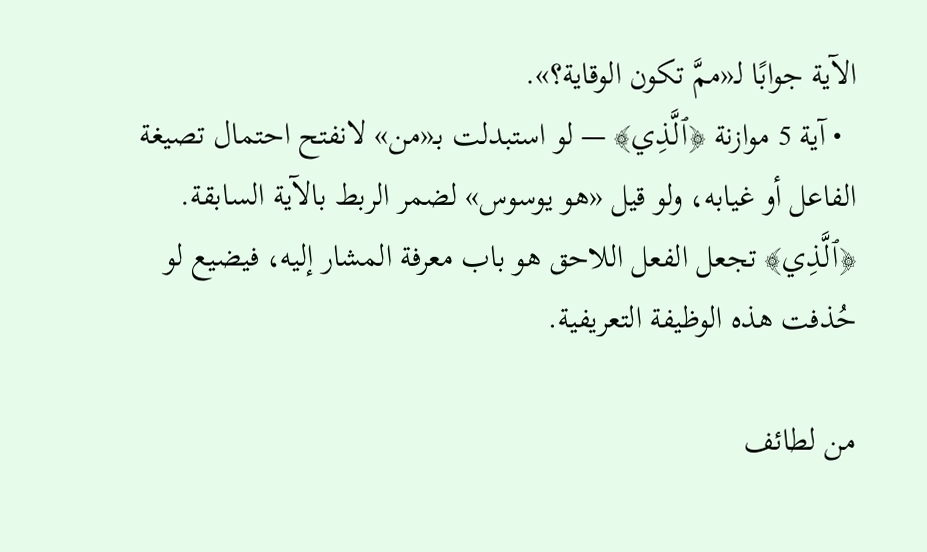الآية جوابًا لـ«ممَّ تكون الوقاية؟».
  • آية 5 موازنة ﴿ٱلَّذِي﴾ — لو استبدلت بـ«من» لانفتح احتمال تصيغة الفاعل أو غيابه، ولو قيل «هو يوسوس» لضمر الربط بالآية السابقة. ﴿ٱلَّذِي﴾ تجعل الفعل اللاحق هو باب معرفة المشار إليه، فيضيع لو حُذفت هذه الوظيفة التعريفية.

من لطائف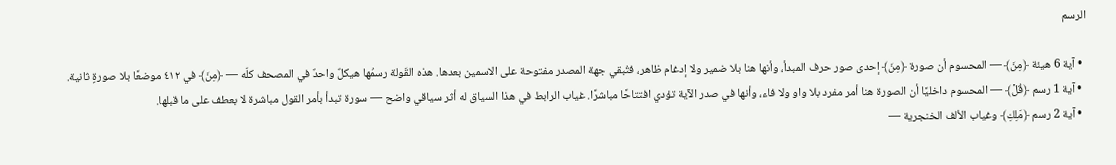الرسم

  • آية 6 هيئة ﴿مِنَ﴾ — المحسوم أن صورة ﴿مِنَ﴾ إحدى صور حرف المبدأ، وأنها هنا بلا ضمير ولا إدغام ظاهر، فتُبقي جهة المصدر مفتوحة على الاسمين بعدها. هذه القَولة رسمُها هيكلٌ واحدٌ في المصحف كلّه — ﴿مِنَ﴾ في ٤١٢ موضعًا بلا صورةٍ ثانية.
  • آية 1 رسم ﴿قُلۡ﴾ — المحسوم داخليًا أن الصورة هنا أمر مفرد بلا واو ولا فاء، وأنها في صدر الآية تؤدي افتتاحًا مباشرًا. غياب الرابط في هذا السياق له أثر سياقي واضح — سورة تبدأ بأمر القول مباشرة لا بعطف على ما قبلها.
  • آية 2 رسم ﴿مَلِكِ﴾ وغياب الألف الخنجرية —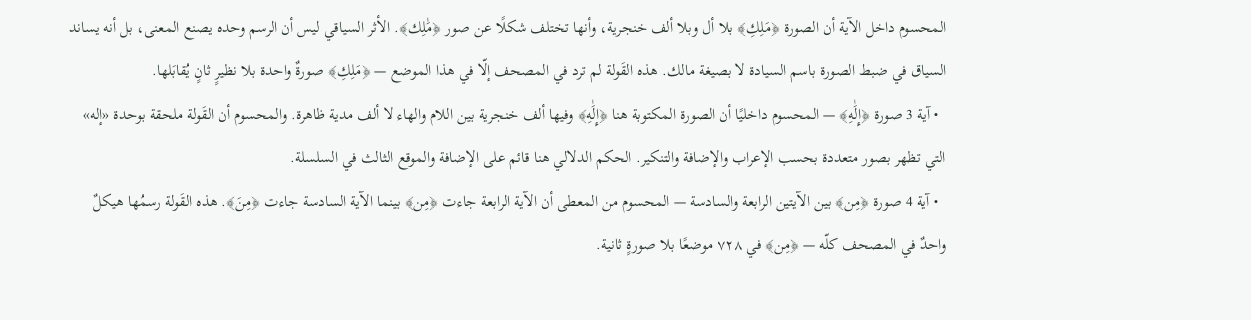المحسوم داخل الآية أن الصورة ﴿مَلِكِ﴾ بلا أل وبلا ألف خنجرية، وأنها تختلف شكلًا عن صور ﴿مَٰلِك﴾. الأثر السياقي ليس أن الرسم وحده يصنع المعنى، بل أنه يساند السياق في ضبط الصورة باسم السيادة لا بصيغة مالك. هذه القَولة لم ترد في المصحف إلّا في هذا الموضع — ﴿مَلِكِ﴾ صورةٌ واحدة بلا نظيرٍ ثانٍ يُقابَلها.
  • آية 3 صورة ﴿إِلَٰهِ﴾ — المحسوم داخليًا أن الصورة المكتوبة هنا ﴿إِلَٰهِ﴾ وفيها ألف خنجرية بين اللام والهاء لا ألف مدية ظاهرة. والمحسوم أن القَولة ملحقة بوحدة «إله» التي تظهر بصور متعددة بحسب الإعراب والإضافة والتنكير. الحكم الدلالي هنا قائم على الإضافة والموقع الثالث في السلسلة.
  • آية 4 صورة ﴿مِن﴾ بين الآيتين الرابعة والسادسة — المحسوم من المعطى أن الآية الرابعة جاءت ﴿مِن﴾ بينما الآية السادسة جاءت ﴿مِنَ﴾. هذه القَولة رسمُها هيكلٌ واحدٌ في المصحف كلّه — ﴿مِن﴾ في ٧٢٨ موضعًا بلا صورةٍ ثانية.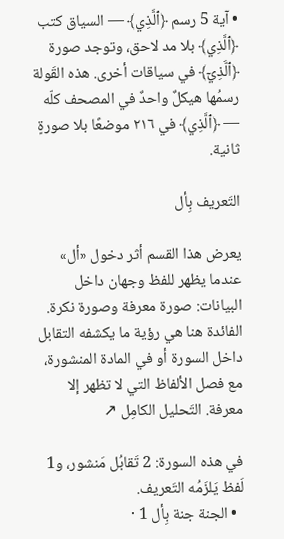• آية 5 رسم ﴿ٱلَّذِي﴾ — السياق كتب ﴿ٱلَّذِي﴾ بلا مد لاحق، وتوجد صورة ﴿ٱلَّذِيٓ﴾ في سياقات أخرى. هذه القَولة رسمُها هيكلٌ واحدٌ في المصحف كلّه — ﴿ٱلَّذِي﴾ في ٢١٦ موضعًا بلا صورةٍ ثانية.

التَعريف بِأل

يعرض هذا القسم أثر دخول «أل» عندما يظهر للفظ وجهان داخل البيانات: صورة معرفة وصورة نكرة. الفائدة هنا هي رؤية ما يكشفه التقابل داخل السورة أو في المادة المنشورة، مع فصل الألفاظ التي لا تظهر إلا معرفة. التَحليل الكامِل ↗

في هذه السورة: 2 تَقابُل مَنشور، و1 لَفظ يَلزَمُه التَعريف.
  • الجنة جنة بِأل 1 ·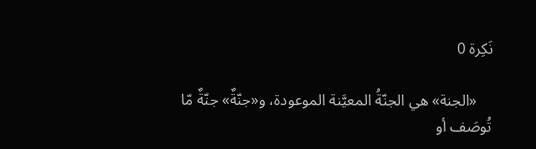نَكِرة 0

    «الجنة» هي الجنّةُ المعيَّنة الموعودة، و«جنّةٌ» جنّةٌ مّا تُوصَف أو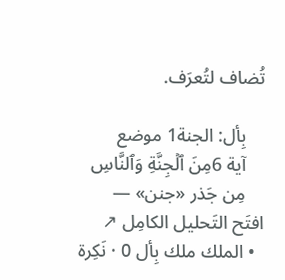تُضاف لتُعرَف.

    بِأل: الجنة1 موضع
    آية 6مِنَ ٱلۡجِنَّةِ وَٱلنَّاسِ
    مِن جَذر «جنن» — افتَح التَحليل الكامِل ↗
  • الملك ملك بِأل 0 · نَكِرة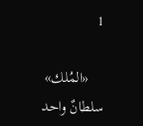1

    «المُلك» سلطانٌ واحد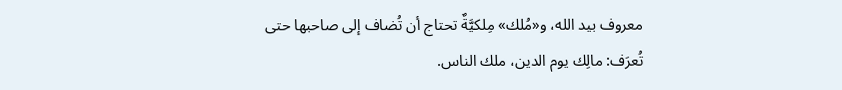معروف بيد الله، و«مُلك» مِلكيَّةٌ تحتاج أن تُضاف إلى صاحبها حتى تُعرَف: مالِك يوم الدين، ملك الناس.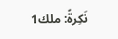نَكِرةً: ملك1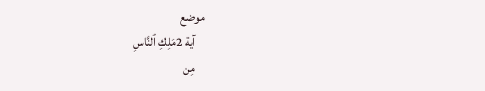موضع
    آية 2مَلِكِ ٱلنَّاسِ
    مِن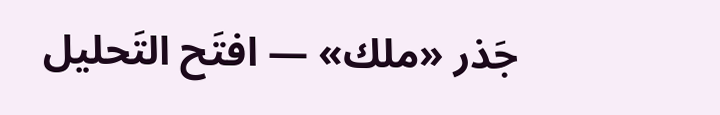جَذر «ملك» — افتَح التَحليل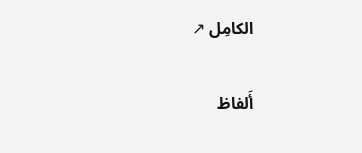الكامِل ↗

أَلفاظ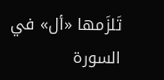تَلزَمها «أل» في السورة